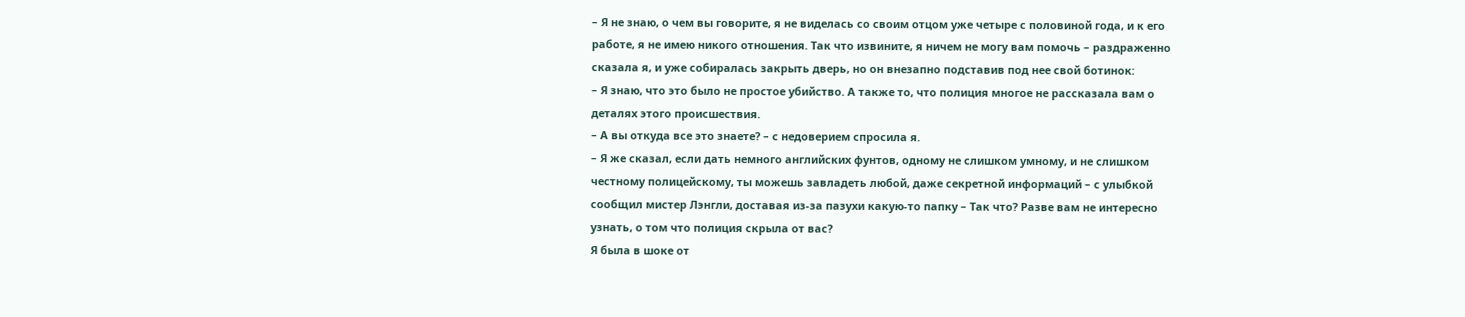– Я не знаю, о чем вы говорите, я не виделась со своим отцом уже четыре с половиной года, и к его работе, я не имею никого отношения. Так что извините, я ничем не могу вам помочь – раздраженно сказала я, и уже собиралась закрыть дверь, но он внезапно подставив под нее свой ботинок:
– Я знаю, что это было не простое убийство. А также то, что полиция многое не рассказала вам о деталях этого происшествия.
– А вы откуда все это знаете? – с недоверием спросила я.
– Я же сказал, если дать немного английских фунтов, одному не слишком умному, и не слишком честному полицейскому, ты можешь завладеть любой, даже секретной информаций – с улыбкой сообщил мистер Лэнгли, доставая из-за пазухи какую-то папку – Так что? Разве вам не интересно узнать, о том что полиция скрыла от вас?
Я была в шоке от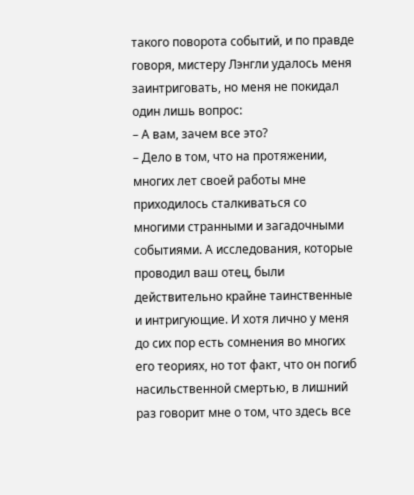такого поворота событий, и по правде говоря, мистеру Лэнгли удалось меня заинтриговать, но меня не покидал один лишь вопрос:
– А вам, зачем все это?
– Дело в том, что на протяжении, многих лет своей работы мне приходилось сталкиваться со многими странными и загадочными событиями. А исследования, которые проводил ваш отец, были действительно крайне таинственные и интригующие. И хотя лично у меня до сих пор есть сомнения во многих его теориях, но тот факт, что он погиб насильственной смертью, в лишний раз говорит мне о том, что здесь все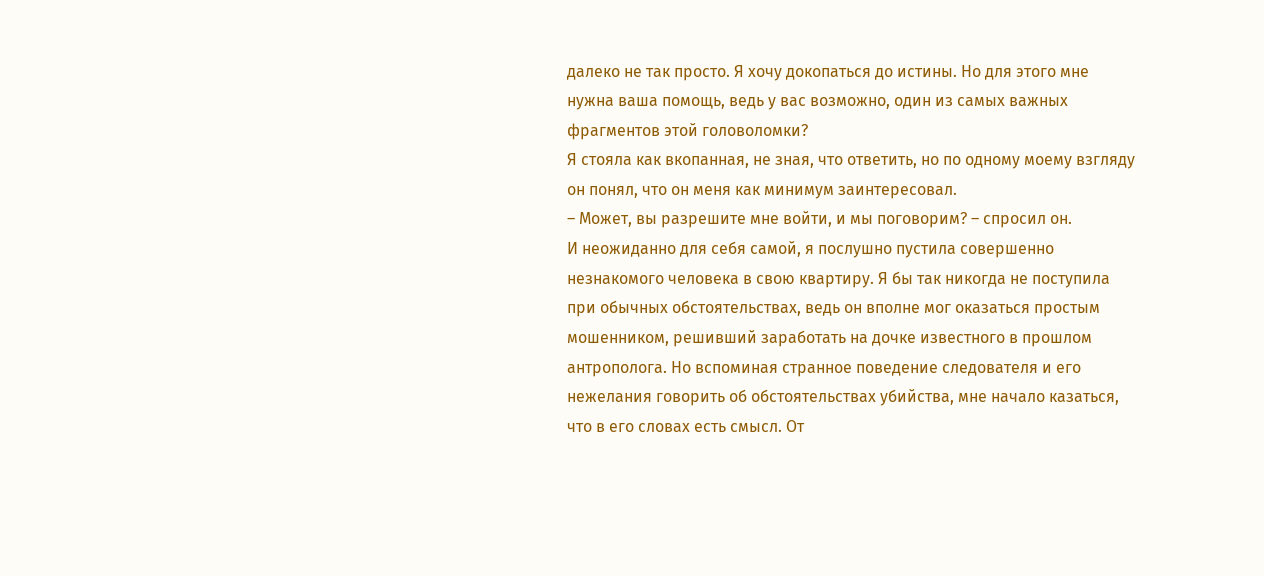далеко не так просто. Я хочу докопаться до истины. Но для этого мне нужна ваша помощь, ведь у вас возможно, один из самых важных фрагментов этой головоломки?
Я стояла как вкопанная, не зная, что ответить, но по одному моему взгляду он понял, что он меня как минимум заинтересовал.
– Может, вы разрешите мне войти, и мы поговорим? – спросил он.
И неожиданно для себя самой, я послушно пустила совершенно незнакомого человека в свою квартиру. Я бы так никогда не поступила при обычных обстоятельствах, ведь он вполне мог оказаться простым мошенником, решивший заработать на дочке известного в прошлом антрополога. Но вспоминая странное поведение следователя и его нежелания говорить об обстоятельствах убийства, мне начало казаться, что в его словах есть смысл. От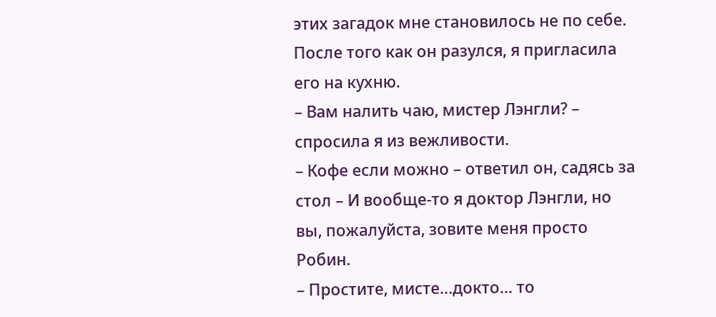этих загадок мне становилось не по себе.
После того как он разулся, я пригласила его на кухню.
– Вам налить чаю, мистер Лэнгли? – спросила я из вежливости.
– Кофе если можно – ответил он, садясь за стол – И вообще-то я доктор Лэнгли, но вы, пожалуйста, зовите меня просто Робин.
– Простите, мисте…докто… то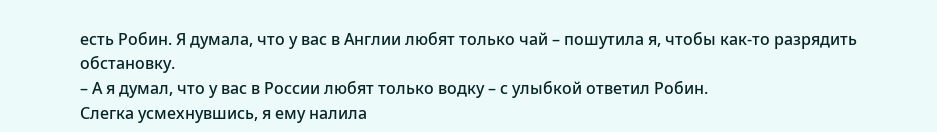есть Робин. Я думала, что у вас в Англии любят только чай – пошутила я, чтобы как-то разрядить обстановку.
– А я думал, что у вас в России любят только водку – с улыбкой ответил Робин.
Слегка усмехнувшись, я ему налила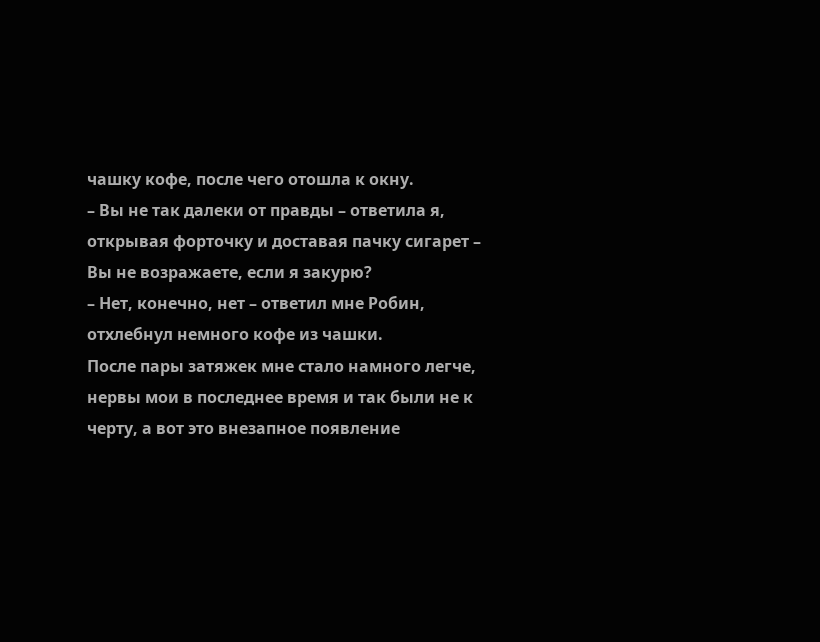чашку кофе, после чего отошла к окну.
– Вы не так далеки от правды – ответила я, открывая форточку и доставая пачку сигарет – Вы не возражаете, если я закурю?
– Нет, конечно, нет – ответил мне Робин, отхлебнул немного кофе из чашки.
После пары затяжек мне стало намного легче, нервы мои в последнее время и так были не к черту, а вот это внезапное появление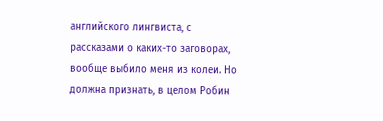английского лингвиста, с рассказами о каких-то заговорах, вообще выбило меня из колеи. Но должна признать, в целом Робин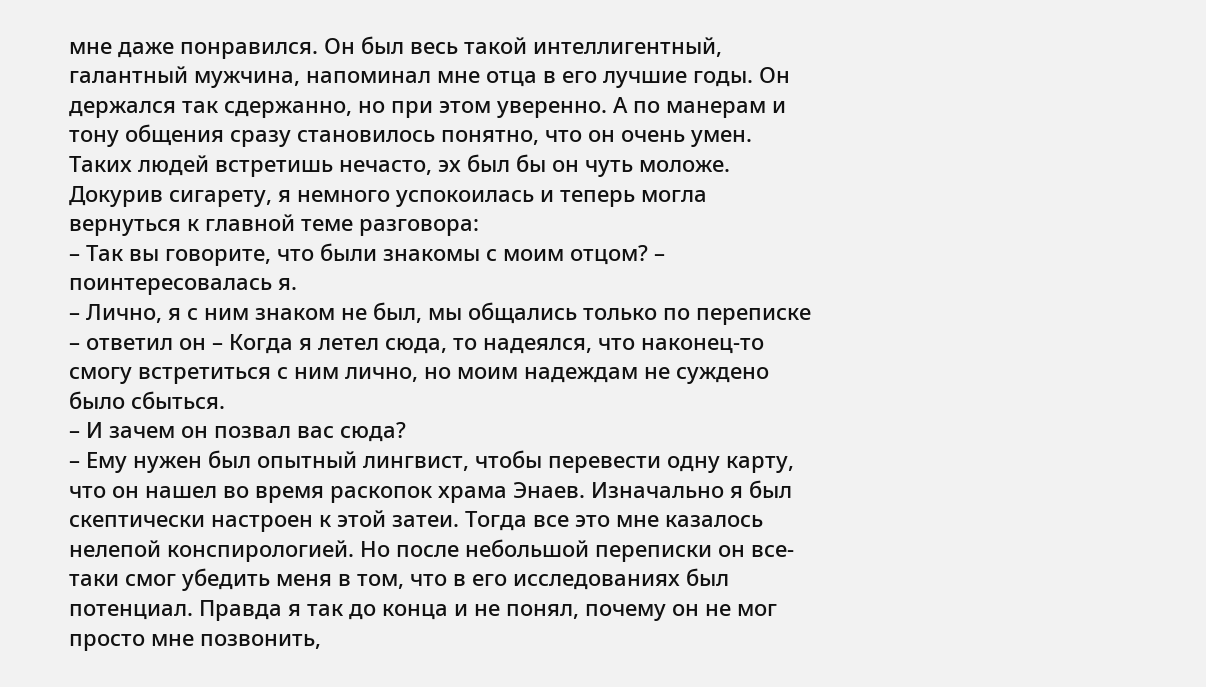мне даже понравился. Он был весь такой интеллигентный, галантный мужчина, напоминал мне отца в его лучшие годы. Он держался так сдержанно, но при этом уверенно. А по манерам и тону общения сразу становилось понятно, что он очень умен. Таких людей встретишь нечасто, эх был бы он чуть моложе.
Докурив сигарету, я немного успокоилась и теперь могла вернуться к главной теме разговора:
– Так вы говорите, что были знакомы с моим отцом? – поинтересовалась я.
– Лично, я с ним знаком не был, мы общались только по переписке – ответил он – Когда я летел сюда, то надеялся, что наконец-то смогу встретиться с ним лично, но моим надеждам не суждено было сбыться.
– И зачем он позвал вас сюда?
– Ему нужен был опытный лингвист, чтобы перевести одну карту, что он нашел во время раскопок храма Энаев. Изначально я был скептически настроен к этой затеи. Тогда все это мне казалось нелепой конспирологией. Но после небольшой переписки он все-таки смог убедить меня в том, что в его исследованиях был потенциал. Правда я так до конца и не понял, почему он не мог просто мне позвонить,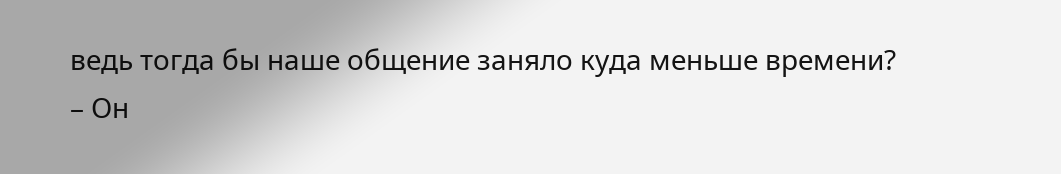ведь тогда бы наше общение заняло куда меньше времени?
– Он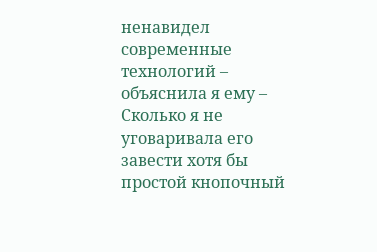ненавидел современные технологий – объяснила я ему – Сколько я не уговаривала его завести хотя бы простой кнопочный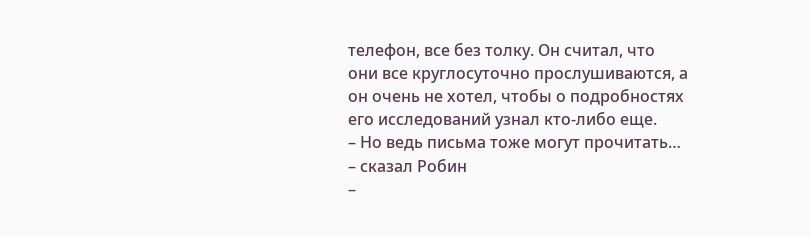телефон, все без толку. Он считал, что они все круглосуточно прослушиваются, а он очень не хотел, чтобы о подробностях его исследований узнал кто-либо еще.
– Но ведь письма тоже могут прочитать… – сказал Робин
–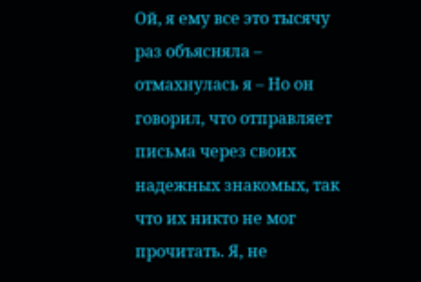Ой, я ему все это тысячу раз объясняла – отмахнулась я – Но он говорил, что отправляет письма через своих надежных знакомых, так что их никто не мог прочитать. Я, не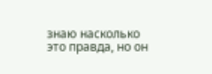знаю насколько это правда, но он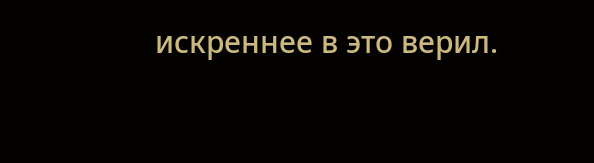искреннее в это верил.